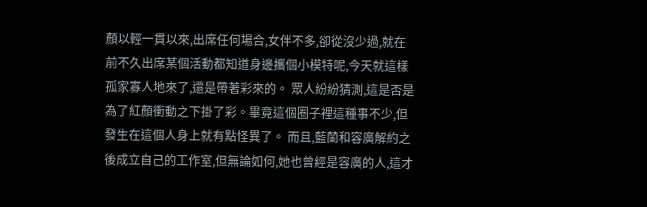顏以輕一貫以來,出席任何場合,女伴不多,卻從沒少過,就在前不久出席某個活動都知道身邊攜個小模特呢,今天就這樣孤家寡人地來了,還是帶著彩來的。 眾人紛紛猜測,這是否是為了紅顏衝動之下掛了彩。畢竟這個圈子裡這種事不少,但發生在這個人身上就有點怪異了。 而且,藍蘭和容廣解約之後成立自己的工作室,但無論如何,她也曾經是容廣的人,這才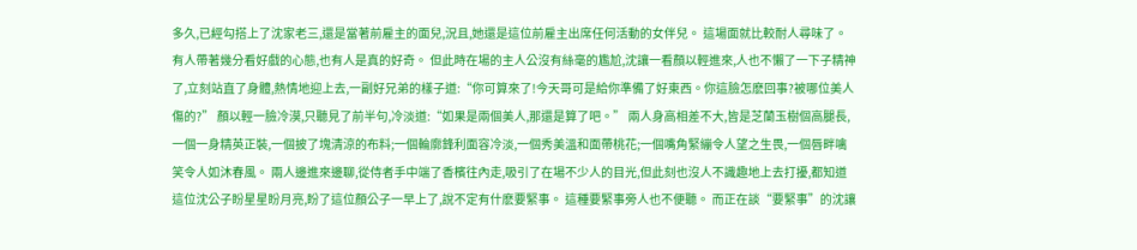多久,已經勾搭上了沈家老三,還是當著前雇主的面兒,況且,她還是這位前雇主出席任何活動的女伴兒。 這場面就比較耐人尋味了。 有人帶著幾分看好戲的心態,也有人是真的好奇。 但此時在場的主人公沒有絲毫的尷尬,沈讓一看顏以輕進來,人也不懶了一下子精神了,立刻站直了身體,熱情地迎上去,一副好兄弟的樣子道:“你可算來了!今天哥可是給你準備了好東西。你這臉怎麽回事?被哪位美人傷的?” 顏以輕一臉冷漠,只聽見了前半句,冷淡道:“如果是兩個美人,那還是算了吧。” 兩人身高相差不大,皆是芝蘭玉樹個高腿長,一個一身精英正裝,一個披了塊清涼的布料;一個輪廓鋒利面容冷淡,一個秀美溫和面帶桃花;一個嘴角緊繃令人望之生畏,一個唇畔噙笑令人如沐春風。 兩人邊進來邊聊,從侍者手中端了香檳往內走,吸引了在場不少人的目光,但此刻也沒人不識趣地上去打擾,都知道這位沈公子盼星星盼月亮,盼了這位顏公子一早上了,說不定有什麽要緊事。 這種要緊事旁人也不便聽。 而正在談“要緊事”的沈讓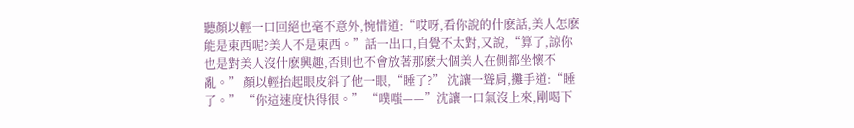聽顏以輕一口回絕也毫不意外,惋惜道:“哎呀,看你說的什麽話,美人怎麽能是東西呢?美人不是東西。”話一出口,自覺不太對,又說,“算了,諒你也是對美人沒什麽興趣,否則也不會放著那麽大個美人在側都坐懷不亂。” 顏以輕抬起眼皮斜了他一眼,“睡了?” 沈讓一聳肩,攤手道:“睡了。” “你這速度快得很。” “噗嗤——”沈讓一口氣沒上來,剛喝下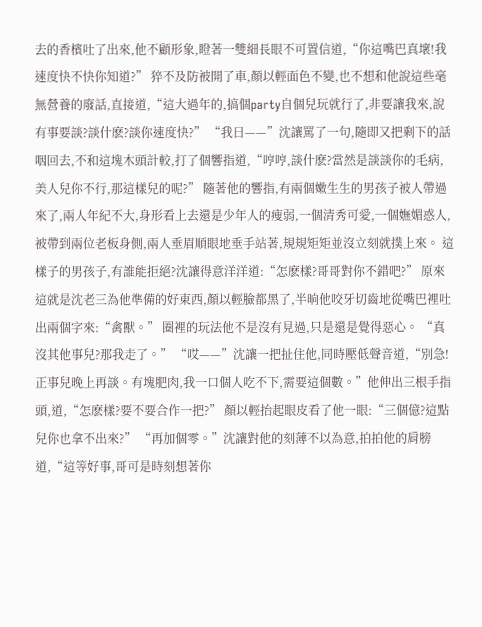去的香檳吐了出來,他不顧形象,瞪著一雙細長眼不可置信道,“你這嘴巴真壞!我速度快不快你知道?” 猝不及防被開了車,顏以輕面色不變,也不想和他說這些毫無營養的廢話,直接道,“這大過年的,搞個party自個兒玩就行了,非要讓我來,說有事要談?談什麽?談你速度快?” “我日——”沈讓罵了一句,隨即又把剩下的話咽回去,不和這塊木頭計較,打了個響指道,“哼哼,談什麽?當然是談談你的毛病,美人兒你不行,那這樣兒的呢?” 隨著他的響指,有兩個嫩生生的男孩子被人帶過來了,兩人年紀不大,身形看上去還是少年人的瘦弱,一個清秀可愛,一個嫵媚惑人,被帶到兩位老板身側,兩人垂眉順眼地垂手站著,規規矩矩並沒立刻就撲上來。 這樣子的男孩子,有誰能拒絕?沈讓得意洋洋道:“怎麽樣?哥哥對你不錯吧?” 原來這就是沈老三為他準備的好東西,顏以輕臉都黑了,半晌他咬牙切齒地從嘴巴裡吐出兩個字來:“禽獸。” 圈裡的玩法他不是沒有見過,只是還是覺得惡心。 “真沒其他事兒?那我走了。” “哎——”沈讓一把扯住他,同時壓低聲音道,“別急!正事兒晚上再談。有塊肥肉,我一口個人吃不下,需要這個數。”他伸出三根手指頭,道,“怎麽樣?要不要合作一把?” 顏以輕抬起眼皮看了他一眼:“三個億?這點兒你也拿不出來?” “再加個零。”沈讓對他的刻薄不以為意,拍拍他的肩膀道,“這等好事,哥可是時刻想著你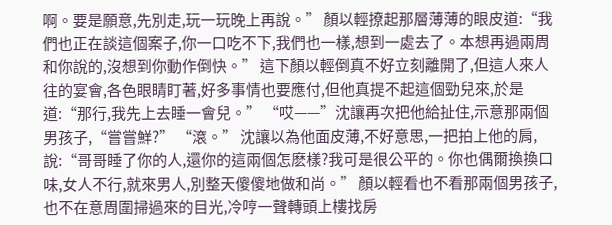啊。要是願意,先別走,玩一玩晚上再說。” 顏以輕撩起那層薄薄的眼皮道:“我們也正在談這個案子,你一口吃不下,我們也一樣,想到一處去了。本想再過兩周和你說的,沒想到你動作倒快。” 這下顏以輕倒真不好立刻離開了,但這人來人往的宴會,各色眼睛盯著,好多事情也要應付,但他真提不起這個勁兒來,於是道:“那行,我先上去睡一會兒。” “哎——”沈讓再次把他給扯住,示意那兩個男孩子,“嘗嘗鮮?” “滾。” 沈讓以為他面皮薄,不好意思,一把拍上他的肩,說:“哥哥睡了你的人,還你的這兩個怎麽樣?我可是很公平的。你也偶爾換換口味,女人不行,就來男人,別整天傻傻地做和尚。” 顏以輕看也不看那兩個男孩子,也不在意周圍掃過來的目光,冷哼一聲轉頭上樓找房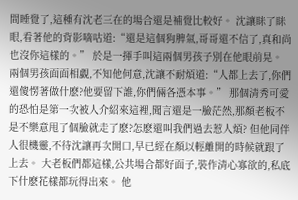間睡覺了,這種有沈老三在的場合還是補覺比較好。 沈讓眯了眯眼,看著他的背影嘀咕道:“還是這個狗脾氣,哥哥還不信了,真和尚也沒你這樣的。” 於是一揮手叫這兩個男孩子別在他眼前晃。 兩個男孩面面相覷,不知他何意,沈讓不耐煩道:“人都上去了,你們還傻愣著做什麽?他要留下誰,你們倆各憑本事。” 那個清秀可愛的恐怕是第一次被人介紹來這裡,聞言還是一臉茫然,那顏老板不是不樂意甩了個臉就走了麽?怎麽還叫我們過去惹人煩? 但他同伴人很機靈,不待沈讓再次開口,早已經在顏以輕離開的時候就跟了上去。 大老板們都這樣,公共場合都好面子,裝作清心寡欲的,私底下什麽花樣都玩得出來。 他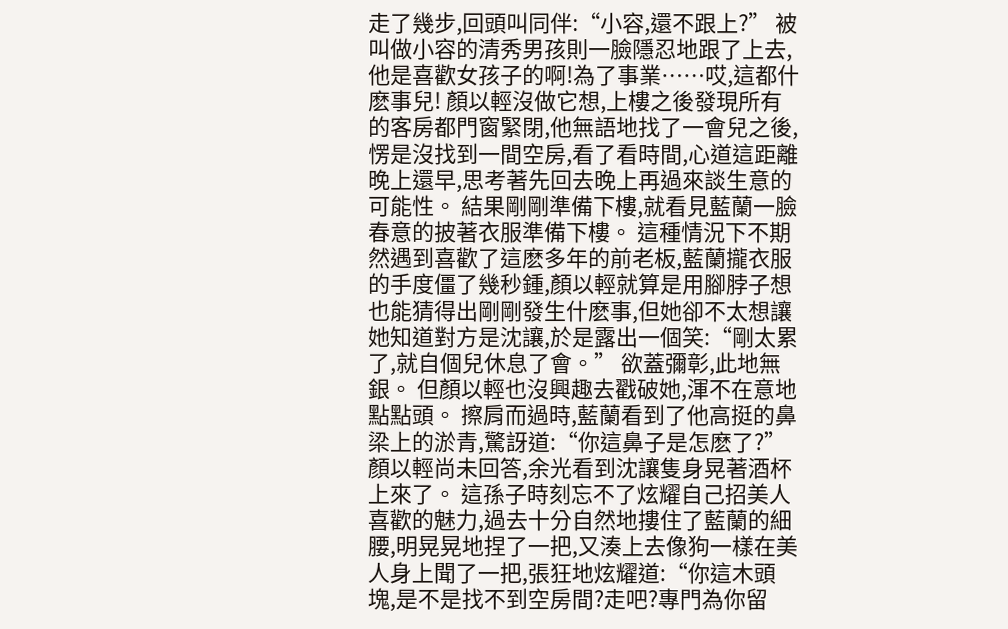走了幾步,回頭叫同伴:“小容,還不跟上?” 被叫做小容的清秀男孩則一臉隱忍地跟了上去,他是喜歡女孩子的啊!為了事業……哎,這都什麽事兒! 顏以輕沒做它想,上樓之後發現所有的客房都門窗緊閉,他無語地找了一會兒之後,愣是沒找到一間空房,看了看時間,心道這距離晚上還早,思考著先回去晚上再過來談生意的可能性。 結果剛剛準備下樓,就看見藍蘭一臉春意的披著衣服準備下樓。 這種情況下不期然遇到喜歡了這麽多年的前老板,藍蘭攏衣服的手度僵了幾秒鍾,顏以輕就算是用腳脖子想也能猜得出剛剛發生什麽事,但她卻不太想讓她知道對方是沈讓,於是露出一個笑:“剛太累了,就自個兒休息了會。” 欲蓋彌彰,此地無銀。 但顏以輕也沒興趣去戳破她,渾不在意地點點頭。 擦肩而過時,藍蘭看到了他高挺的鼻梁上的淤青,驚訝道:“你這鼻子是怎麽了?” 顏以輕尚未回答,余光看到沈讓隻身晃著酒杯上來了。 這孫子時刻忘不了炫耀自己招美人喜歡的魅力,過去十分自然地摟住了藍蘭的細腰,明晃晃地捏了一把,又湊上去像狗一樣在美人身上聞了一把,張狂地炫耀道:“你這木頭塊,是不是找不到空房間?走吧?專門為你留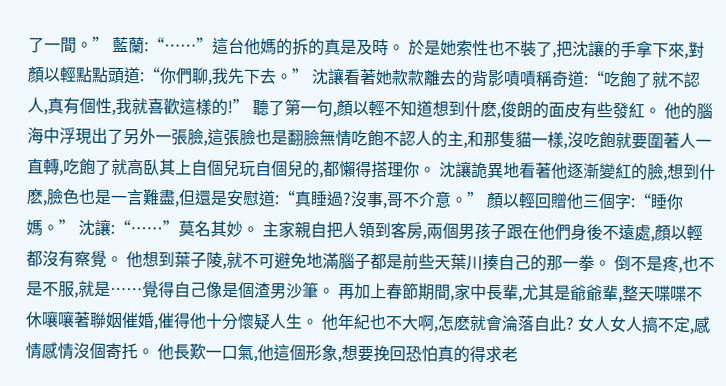了一間。” 藍蘭:“……”這台他媽的拆的真是及時。 於是她索性也不裝了,把沈讓的手拿下來,對顏以輕點點頭道:“你們聊,我先下去。” 沈讓看著她款款離去的背影嘖嘖稱奇道:“吃飽了就不認人,真有個性,我就喜歡這樣的!” 聽了第一句,顏以輕不知道想到什麽,俊朗的面皮有些發紅。 他的腦海中浮現出了另外一張臉,這張臉也是翻臉無情吃飽不認人的主,和那隻貓一樣,沒吃飽就要圍著人一直轉,吃飽了就高臥其上自個兒玩自個兒的,都懶得搭理你。 沈讓詭異地看著他逐漸變紅的臉,想到什麽,臉色也是一言難盡,但還是安慰道:“真睡過?沒事,哥不介意。” 顏以輕回贈他三個字:“睡你媽。” 沈讓:“……”莫名其妙。 主家親自把人領到客房,兩個男孩子跟在他們身後不遠處,顏以輕都沒有察覺。 他想到葉子陵,就不可避免地滿腦子都是前些天葉川揍自己的那一拳。 倒不是疼,也不是不服,就是……覺得自己像是個渣男沙筆。 再加上春節期間,家中長輩,尤其是爺爺輩,整天喋喋不休嚷嚷著聯姻催婚,催得他十分懷疑人生。 他年紀也不大啊,怎麽就會淪落自此? 女人女人搞不定,感情感情沒個寄托。 他長歎一口氣,他這個形象,想要挽回恐怕真的得求老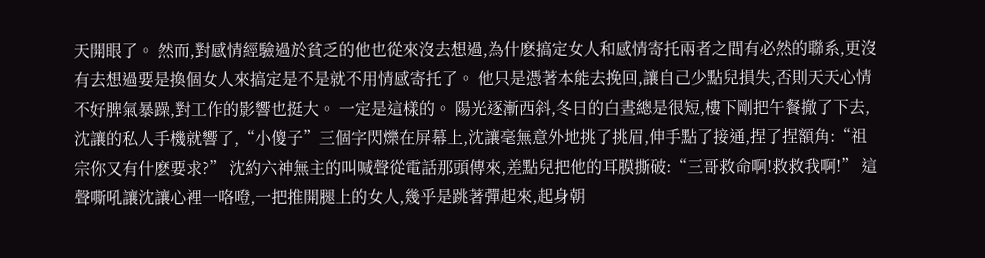天開眼了。 然而,對感情經驗過於貧乏的他也從來沒去想過,為什麽搞定女人和感情寄托兩者之間有必然的聯系,更沒有去想過要是換個女人來搞定是不是就不用情感寄托了。 他只是憑著本能去挽回,讓自己少點兒損失,否則天天心情不好脾氣暴躁,對工作的影響也挺大。 一定是這樣的。 陽光逐漸西斜,冬日的白晝總是很短,樓下剛把午餐撤了下去,沈讓的私人手機就響了,“小傻子”三個字閃爍在屏幕上,沈讓毫無意外地挑了挑眉,伸手點了接通,捏了捏額角:“祖宗你又有什麽要求?” 沈約六神無主的叫喊聲從電話那頭傳來,差點兒把他的耳膜撕破:“三哥救命啊!救救我啊!” 這聲嘶吼讓沈讓心裡一咯噔,一把推開腿上的女人,幾乎是跳著彈起來,起身朝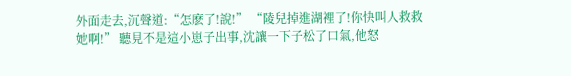外面走去,沉聲道:“怎麽了!說!” “陵兒掉進湖裡了!你快叫人救救她啊!” 聽見不是這小崽子出事,沈讓一下子松了口氣,他怒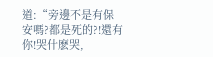道:“旁邊不是有保安嗎?都是死的?!還有你!哭什麽哭,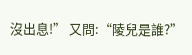沒出息!” 又問:“陵兒是誰?”